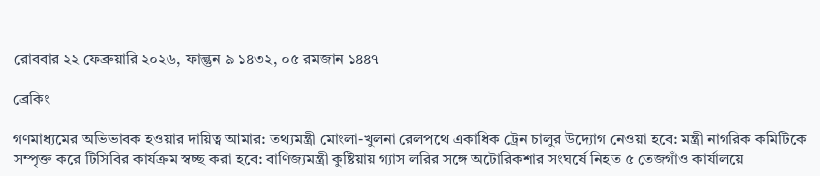রোববার ২২ ফেব্রুয়ারি ২০২৬, ফাল্গুন ৯ ১৪৩২, ০৫ রমজান ১৪৪৭

ব্রেকিং

গণমাধ্যমের অভিভাবক হওয়ার দায়িত্ব আমার: তথ্যমন্ত্রী মোংলা-খুলনা রেলপথে একাধিক ট্রেন চালুর উদ্যোগ নেওয়া হবে: মন্ত্রী নাগরিক কমিটিকে সম্পৃক্ত করে টিসিবির কার্যক্রম স্বচ্ছ করা হবে: বাণিজ্যমন্ত্রী কুষ্টিয়ায় গ্যাস লরির সঙ্গে অটোরিকশার সংঘর্ষে নিহত ৫ তেজগাঁও কার্যালয়ে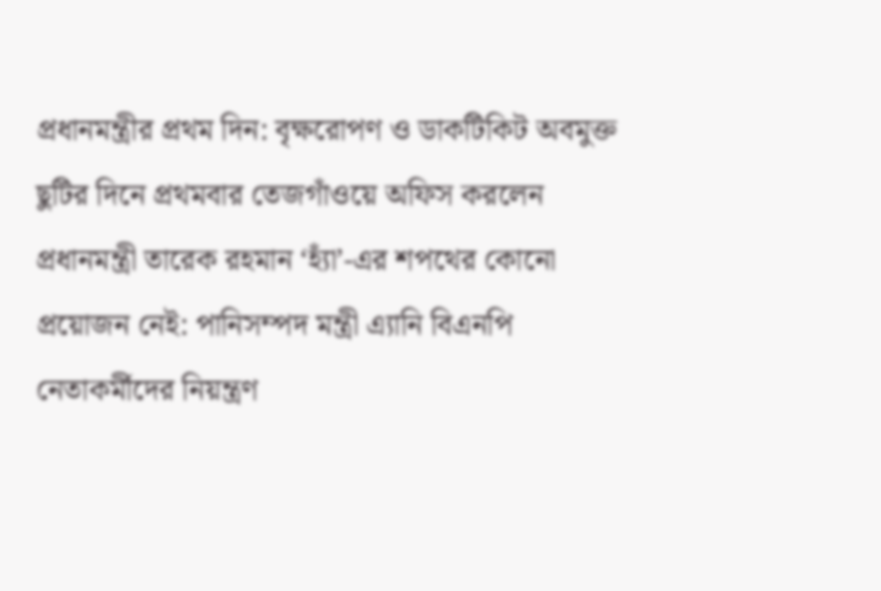প্রধানমন্ত্রীর প্রথম দিন: বৃক্ষরোপণ ও ডাকটিকিট অবমুক্ত ছুটির দিনে প্রথমবার তেজগাঁওয়ে অফিস করলেন প্রধানমন্ত্রী তারেক রহমান ‘হ্যাঁ’-এর শপথের কোনো প্রয়োজন নেই: পানিসম্পদ মন্ত্রী এ্যানি বিএনপি নেতাকর্মীদের নিয়ন্ত্রণ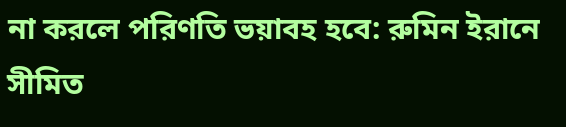না করলে পরিণতি ভয়াবহ হবে: রুমিন ইরানে সীমিত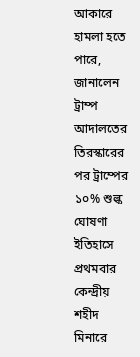আকারে হামলা হতে পারে, জানালেন ট্রাম্প আদালতের তিরস্কারের পর ট্রাম্পের ১০% শুল্ক ঘোষণা ইতিহাসে প্রথমবার কেন্দ্রীয় শহীদ মিনারে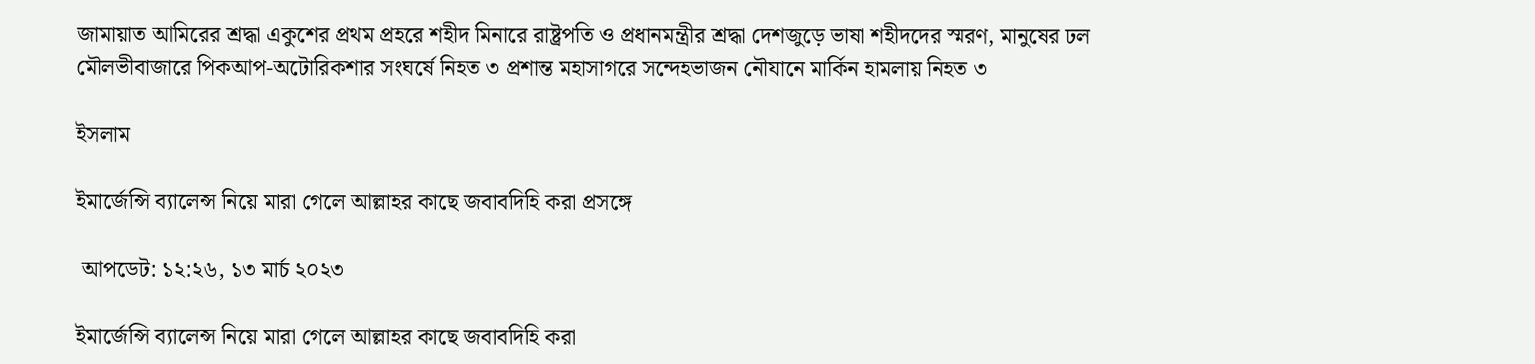জামায়াত আমিরের শ্রদ্ধা একুশের প্রথম প্রহরে শহীদ মিনারে রাষ্ট্রপতি ও প্রধানমন্ত্রীর শ্রদ্ধা দেশজুড়ে ভাষা শহীদদের স্মরণ, মানুষের ঢল মৌলভীবাজারে পিকআপ-অটোরিকশার সংঘর্ষে নিহত ৩ প্রশান্ত মহাসাগরে সন্দেহভাজন নৌযানে মার্কিন হামলায় নিহত ৩

ইসলাম

ইমার্জেন্সি ব্যালেন্স নিয়ে মারা গেলে আল্লাহর কাছে জবাবদিহি করা প্রসঙ্গে

 আপডেট: ১২:২৬, ১৩ মার্চ ২০২৩

ইমার্জেন্সি ব্যালেন্স নিয়ে মারা গেলে আল্লাহর কাছে জবাবদিহি করা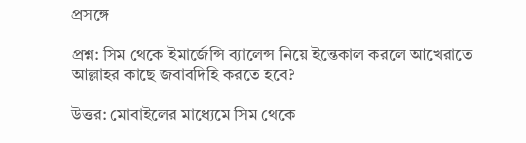প্রসঙ্গে

প্রশ্ন: সিম থেকে ইমার্জেন্সি ব্যালেন্স নিয়ে ইন্তেকাল করলে আখেরাতে আল্লাহর কাছে জবাবদিহি করতে হবে?

উত্তর: মোবাইলের মাধ্যেমে সিম থেকে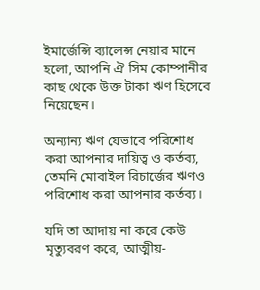ইমার্জেন্সি ব্যালেন্স নেয়ার মানে হলো, আপনি ঐ সিম কোম্পানীর কাছ থেকে উক্ত টাকা ঋণ হিসেবে নিয়েছেন।

অন্যান্য ঋণ যেভাবে পরিশোধ করা আপনার দায়িত্ব ও কর্তব্য, তেমনি মোবাইল রিচার্জের ঋণও পরিশোধ করা আপনার কর্তব্য।

যদি তা আদায় না করে কেউ মৃত্যুবরণ করে, আত্মীয়-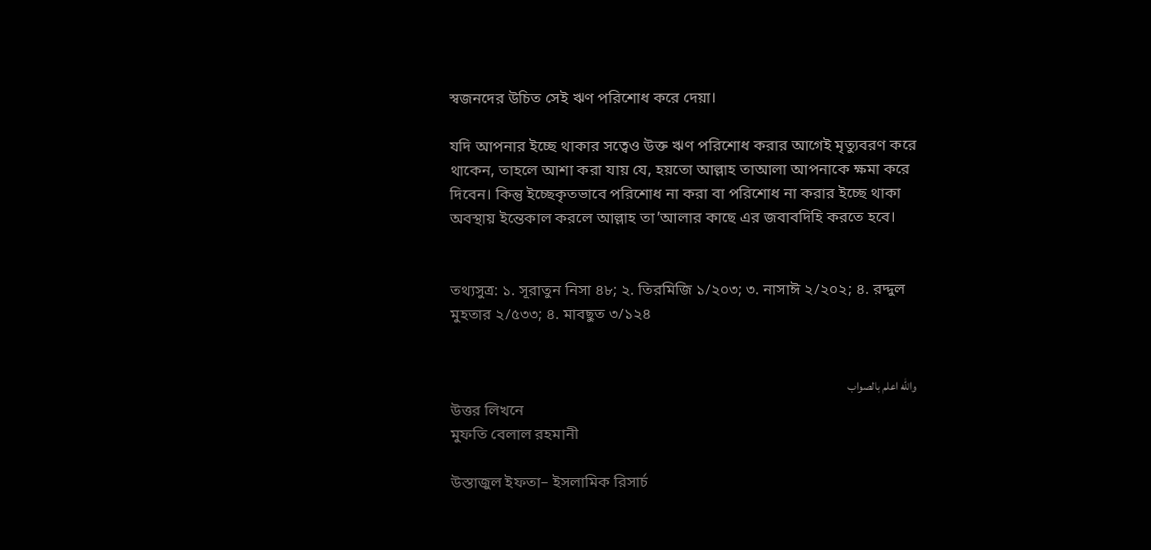স্বজনদের উচিত সেই ঋণ পরিশোধ করে দেয়া।

যদি আপনার ইচ্ছে থাকার সত্বেও উক্ত ঋণ পরিশোধ করার আগেই মৃত্যুবরণ করে থাকেন, তাহলে আশা করা যায় যে, হয়তো আল্লাহ তাআলা আপনাকে ক্ষমা করে দিবেন। কিন্তু ইচ্ছেকৃতভাবে পরিশোধ না করা বা পরিশোধ না করার ইচ্ছে থাকা অবস্থায় ইন্তেকাল করলে আল্লাহ তা’আলার কাছে এর জবাবদিহি করতে হবে।


তথ্যসুত্র: ১. সূরাতুন নিসা ৪৮; ২. তিরমিজি ১/২০৩; ৩. নাসাঈ ২/২০২; ৪. রদ্দুল মুহতার ২/৫৩৩; ৪. মাবছুত ৩/১২৪


والله اعلم بالصواب
উত্তর লিখনে
মুফতি বেলাল রহমানী

উস্তাজুল ইফতা– ইসলামিক রিসার্চ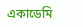একাডেমি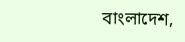বাংলাদেশ,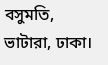বসুমতি, ভাটারা, ঢাকা।